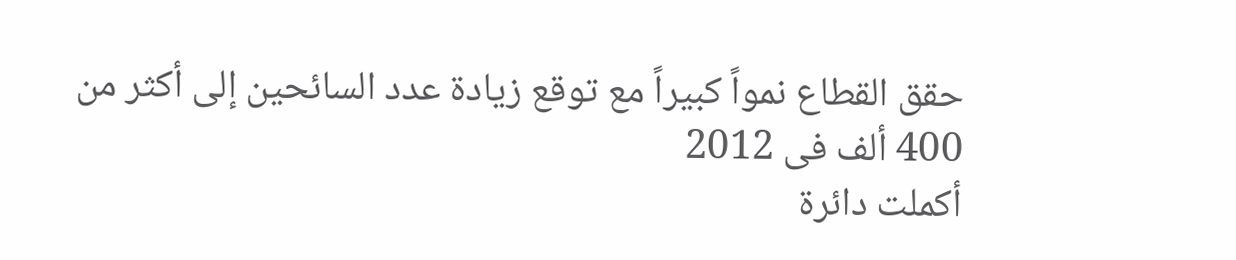حقق القطاع نمواً كبيراً مع توقع زيادة عدد السائحين إلى أكثر من 400 ألف فى 2012
أكملت دائرة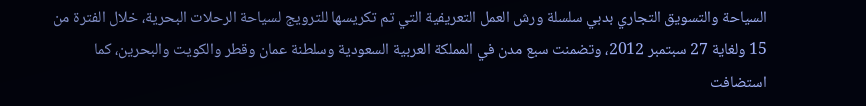السياحة والتسويق التجاري بدبي سلسلة ورش العمل التعريفية التي تم تكريسها للترويج لسياحة الرحلات البحرية، خلال الفترة من 15 ولغاية 27 سبتمبر 2012، وتضمنت سبع مدن في المملكة العربية السعودية وسلطنة عمان وقطر والكويت والبحرين، كما استضافت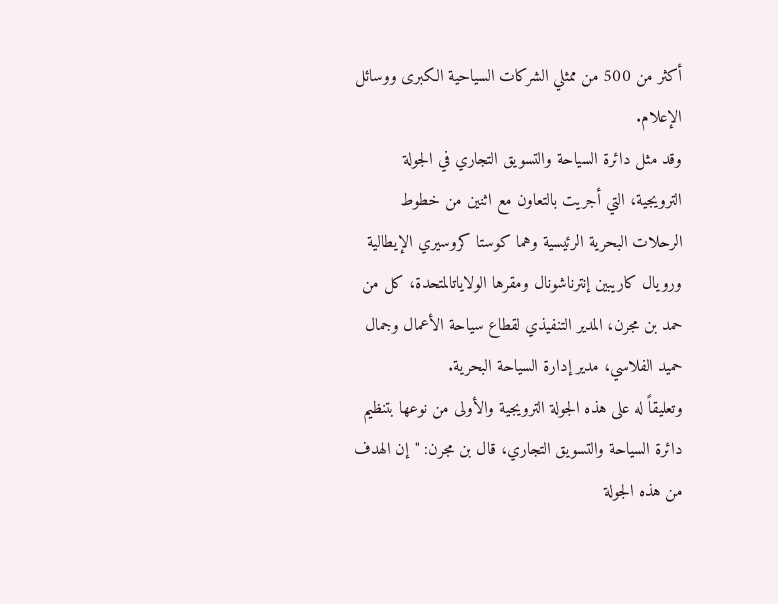أكثر من 500 من ممثلي الشركات السياحية الكبرى ووسائل الإعلام.
وقد مثل دائرة السياحة والتسويق التجاري في الجولة الترويجية، التي أجريت بالتعاون مع اثنين من خطوط الرحلات البحرية الرئيسية وهما كوستا كروسيري الإيطالية ورويال كاريبين إنترناشونال ومقرها الولاياتالمتحدة، كل من حمد بن مجرن، المدير التنفيذي لقطاع سياحة الأعمال وجمال حميد الفلاسي، مدير إدارة السياحة البحرية.
وتعليقاً له على هذه الجولة الترويجية والأولى من نوعها بتنظيم دائرة السياحة والتسويق التجاري، قال بن مجرن: "إن الهدف من هذه الجولة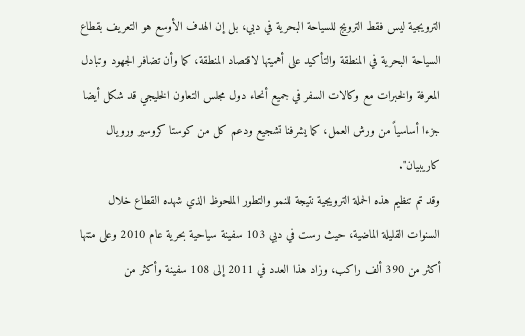الترويجية ليس فقط الترويج للسياحة البحرية في دبي، بل إن الهدف الأوسع هو التعريف بقطاع السياحة البحرية في المنطقة والتأكيد على أهميتها لاقتصاد المنطقة، كما وأن تضافر الجهود وتبادل المعرفة والخبرات مع وكالات السفر في جميع أنحاء دول مجلس التعاون الخليجي قد شكل أيضا جزءا أساسياً من ورش العمل، كما يشرفنا تشجيع ودعم كل من كوستا كروسير ورويال كاريبيان".
وقد تم تنظيم هذه الحملة الترويجية نتيجة للنمو والتطور الملحوظ الذي شهده القطاع خلال السنوات القليلة الماضية، حيث رست في دبي 103 سفينة سياحية بحرية عام 2010 وعلى متنها أكثر من 390 ألف راكب، وزاد هذا العدد في 2011 إلى 108 سفينة وأكثر من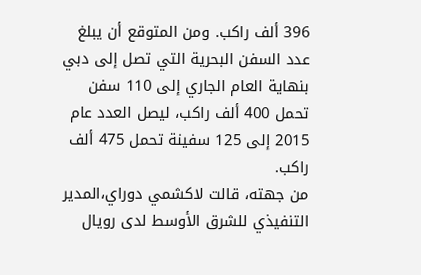396 ألف راكب. ومن المتوقع أن يبلغ عدد السفن البحرية التي تصل إلى دبي بنهاية العام الجاري إلى 110 سفن تحمل 400 ألف راكب، ليصل العدد عام 2015 إلى 125 سفينة تحمل 475 ألف راكب.
من جهته، قالت لاكشمي دوراي،المدير التنفيذي للشرق الأوسط لدى رويال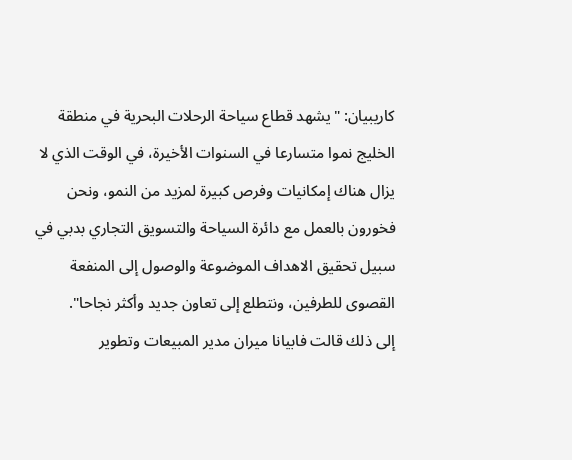كاريبيان: "يشهد قطاع سياحة الرحلات البحرية في منطقة الخليج نموا متسارعا في السنوات الأخيرة، في الوقت الذي لا يزال هناك إمكانيات وفرص كبيرة لمزيد من النمو، ونحن فخورون بالعمل مع دائرة السياحة والتسويق التجاري بدبي في سبيل تحقيق الاهداف الموضوعة والوصول إلى المنفعة القصوى للطرفين، ونتطلع إلى تعاون جديد وأكثر نجاحا".
إلى ذلك قالت فابيانا ميران مدير المبيعات وتطوير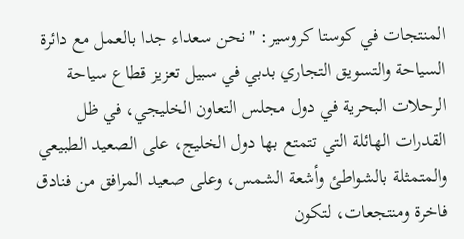المنتجات في كوستا كروسير: "نحن سعداء جدا بالعمل مع دائرة السياحة والتسويق التجاري بدبي في سبيل تعزيز قطاع سياحة الرحلات البحرية في دول مجلس التعاون الخليجي، في ظل القدرات الهائلة التي تتمتع بها دول الخليج، على الصعيد الطبيعي والمتمثلة بالشواطئ وأشعة الشمس، وعلى صعيد المرافق من فنادق فاخرة ومنتجعات، لتكون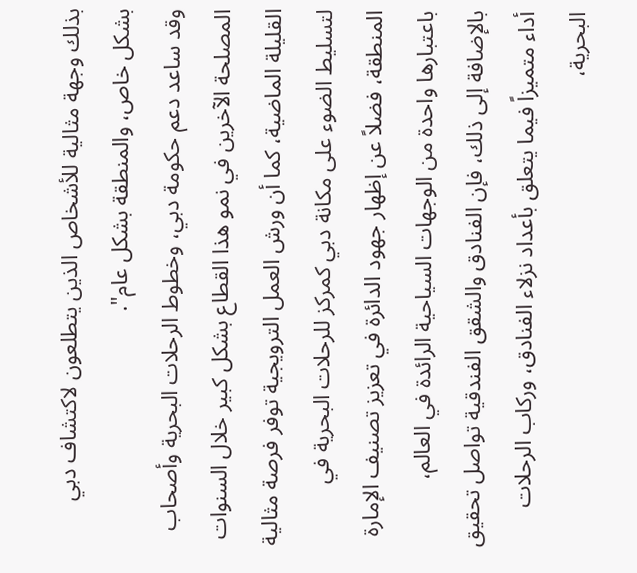بذلك وجهة مثالية للأشخاص الذين يتطلعون لاكتشاف دبي بشكل خاص، والمنطقة بشكل عام".
وقد ساعد دعم حكومة دبي، وخطوط الرحلات البحرية وأصحاب المصلحة الآخرين في نمو هذا القطاع بشكل كبير خلال السنوات القليلة الماضية، كما أن ورش العمل الترويجية توفر فرصة مثالية لتسليط الضوء على مكانة دبي كمركز للرحلات البحرية في المنطقة، فضلاً عن إظهار جهود الدائرة في تعزيز تصنيف الإمارة باعتبارها واحدة من الوجهات السياحية الرائدة في العالم، بالإضافة إلى ذلك، فإن الفنادق والشقق الفندقية تواصل تحقيق أداء متميزاً فيما يتعلق بأعداد نزلاء الفنادق، وركاب الرحلات البحرية،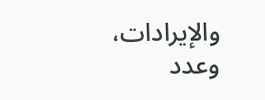والإيرادات، وعدد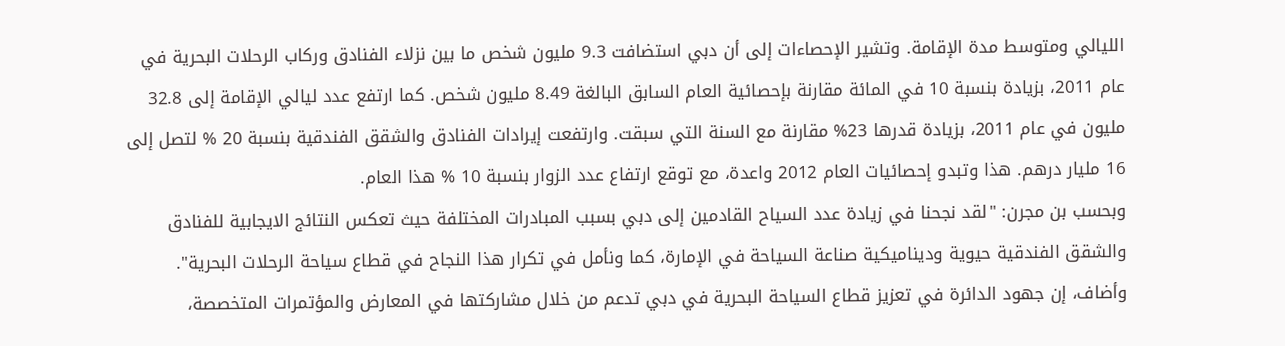الليالي ومتوسط مدة الإقامة. وتشير الإحصاءات إلى أن دبي استضافت 9.3 مليون شخص ما بين نزلاء الفنادق وركاب الرحلات البحرية في عام 2011، بزيادة بنسبة 10 في المائة مقارنة بإحصائية العام السابق البالغة 8.49 مليون شخص. كما ارتفع عدد ليالي الإقامة إلى 32.8 مليون في عام 2011، بزيادة قدرها 23% مقارنة مع السنة التي سبقت. وارتفعت إيرادات الفنادق والشقق الفندقية بنسبة 20 % لتصل إلى 16 مليار درهم. هذا وتبدو إحصائيات العام 2012 واعدة، مع توقع ارتفاع عدد الزوار بنسبة 10 % هذا العام.
وبحسب بن مجرن: "لقد نجحنا في زيادة عدد السياح القادمين إلى دبي بسبب المبادرات المختلفة حيث تعكس النتائج الايجابية للفنادق والشقق الفندقية حيوية وديناميكية صناعة السياحة في الإمارة، كما ونأمل في تكرار هذا النجاح في قطاع سياحة الرحلات البحرية". وأضاف، إن جهود الدائرة في تعزيز قطاع السياحة البحرية في دبي تدعم من خلال مشاركتها في المعارض والمؤتمرات المتخصصة،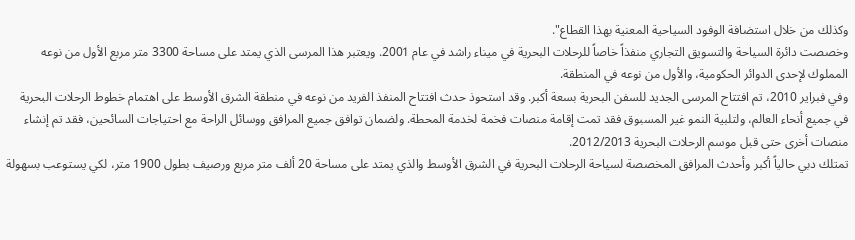وكذلك من خلال استضافة الوفود السياحية المعنية بهذا القطاع".
وخصصت دائرة السياحة والتسويق التجاري منفذاً خاصاً للرحلات البحرية في ميناء راشد في عام 2001. ويعتبر هذا المرسى الذي يمتد على مساحة 3300 متر مربع الأول من نوعه المملوك لإحدى الدوائر الحكومية، والأول من نوعه في المنطقة.
وفي فبراير 2010، تم افتتاح المرسى الجديد للسفن البحرية بسعة أكبر. وقد استحوذ حدث افتتاح المنفذ الفريد من نوعه في منطقة الشرق الأوسط على اهتمام خطوط الرحلات البحرية في جميع أنحاء العالم، ولتلبية النمو غير المسبوق فقد تمت إقامة منصات فخمة لخدمة المحطة. ولضمان توافق جميع المرافق ووسائل الراحة مع احتياجات السائحين، فقد تم إنشاء منصات أخرى حتى قبل موسم الرحلات البحرية 2012/2013.
تمتلك دبي حالياً أكبر وأحدث المرافق المخصصة لسياحة الرحلات البحرية في الشرق الأوسط والذي يمتد على مساحة 20 ألف متر مربع ورصيف بطول 1900 متر، لكي يستوعب بسهولة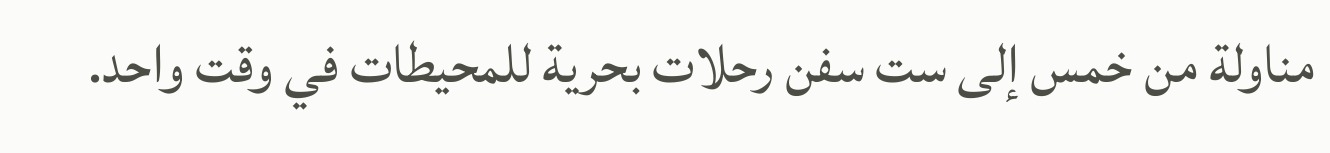مناولة من خمس إلى ست سفن رحلات بحرية للمحيطات في وقت واحد.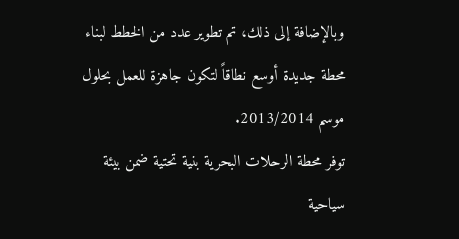وبالإضافة إلى ذلك، تم تطوير عدد من الخطط لبناء محطة جديدة أوسع نطاقاً لتكون جاهزة للعمل بحلول موسم 2013/2014.
توفر محطة الرحلات البحرية بنية تحتية ضمن بيئة سياحية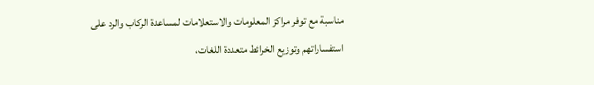مناسبة مع توفر مراكز المعلومات والاستعلامات لمساعدة الركاب والرد على استفساراتهم وتوزيع الخرائط متعددة اللغات،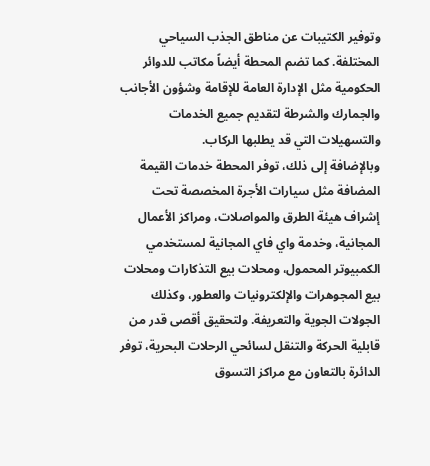وتوفير الكتيبات عن مناطق الجذب السياحي المختلفة. كما تضم المحطة أيضاً مكاتب للدوائر الحكومية مثل الإدارة العامة للإقامة وشؤون الأجانب والجمارك والشرطة لتقديم جميع الخدمات والتسهيلات التي قد يطلبها الركاب.
وبالإضافة إلى ذلك، توفر المحطة خدمات القيمة المضافة مثل سيارات الأجرة المخصصة تحت إشراف هيئة الطرق والمواصلات، ومراكز الأعمال المجانية، وخدمة واي فاي المجانية لمستخدمي الكمبيوتر المحمول، ومحلات بيع التذكارات ومحلات بيع المجوهرات والإلكترونيات والعطور، وكذلك الجولات الجوية والتعريفة. ولتحقيق أقصى قدر من قابلية الحركة والتنقل لسائحي الرحلات البحرية، توفر الدائرة بالتعاون مع مراكز التسوق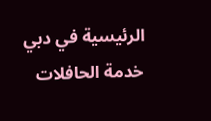الرئيسية في دبي خدمة الحافلات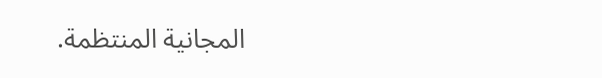المجانية المنتظمة.